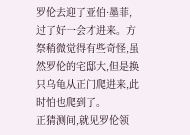罗伦去迎了亚伯·墨菲,过了好一会才进来。方祭稍微觉得有些奇怪,虽然罗伦的宅邸大,但是换只乌龟从正门爬进来,此时怕也爬到了。
正猜测间,就见罗伦领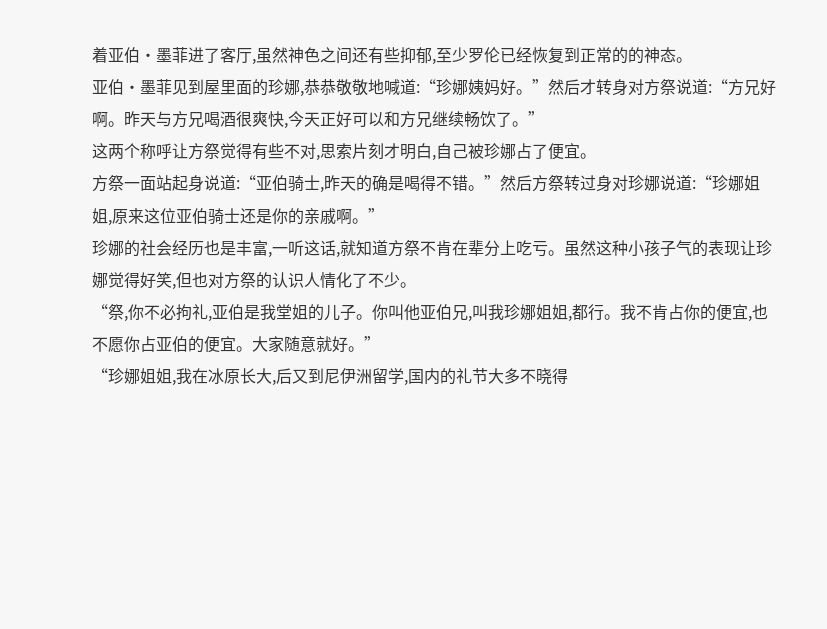着亚伯·墨菲进了客厅,虽然神色之间还有些抑郁,至少罗伦已经恢复到正常的的神态。
亚伯·墨菲见到屋里面的珍娜,恭恭敬敬地喊道:“珍娜姨妈好。”然后才转身对方祭说道:“方兄好啊。昨天与方兄喝酒很爽快,今天正好可以和方兄继续畅饮了。”
这两个称呼让方祭觉得有些不对,思索片刻才明白,自己被珍娜占了便宜。
方祭一面站起身说道:“亚伯骑士,昨天的确是喝得不错。”然后方祭转过身对珍娜说道:“珍娜姐姐,原来这位亚伯骑士还是你的亲戚啊。”
珍娜的社会经历也是丰富,一听这话,就知道方祭不肯在辈分上吃亏。虽然这种小孩子气的表现让珍娜觉得好笑,但也对方祭的认识人情化了不少。
“祭,你不必拘礼,亚伯是我堂姐的儿子。你叫他亚伯兄,叫我珍娜姐姐,都行。我不肯占你的便宜,也不愿你占亚伯的便宜。大家随意就好。”
“珍娜姐姐,我在冰原长大,后又到尼伊洲留学,国内的礼节大多不晓得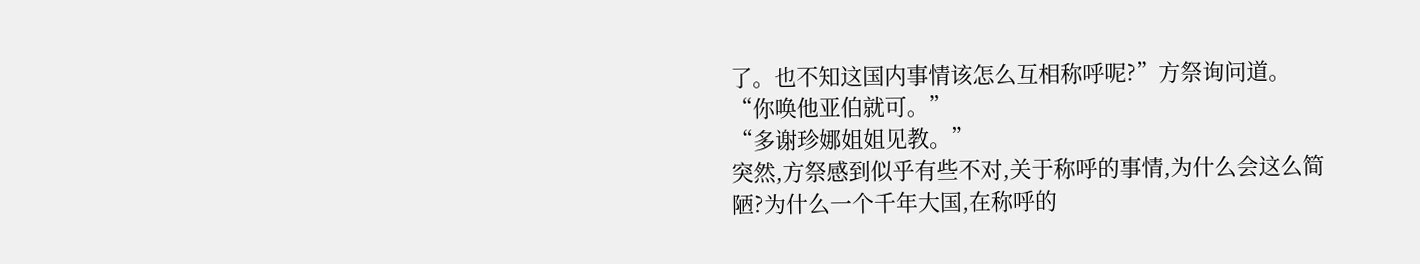了。也不知这国内事情该怎么互相称呼呢?”方祭询问道。
“你唤他亚伯就可。”
“多谢珍娜姐姐见教。”
突然,方祭感到似乎有些不对,关于称呼的事情,为什么会这么简陋?为什么一个千年大国,在称呼的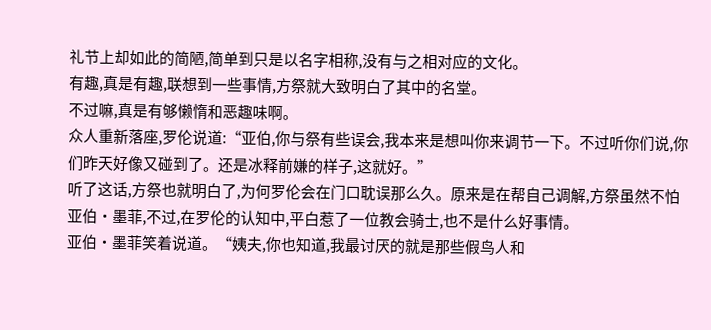礼节上却如此的简陋,简单到只是以名字相称,没有与之相对应的文化。
有趣,真是有趣,联想到一些事情,方祭就大致明白了其中的名堂。
不过嘛,真是有够懒惰和恶趣味啊。
众人重新落座,罗伦说道:“亚伯,你与祭有些误会,我本来是想叫你来调节一下。不过听你们说,你们昨天好像又碰到了。还是冰释前嫌的样子,这就好。”
听了这话,方祭也就明白了,为何罗伦会在门口耽误那么久。原来是在帮自己调解,方祭虽然不怕亚伯·墨菲,不过,在罗伦的认知中,平白惹了一位教会骑士,也不是什么好事情。
亚伯·墨菲笑着说道。“姨夫,你也知道,我最讨厌的就是那些假鸟人和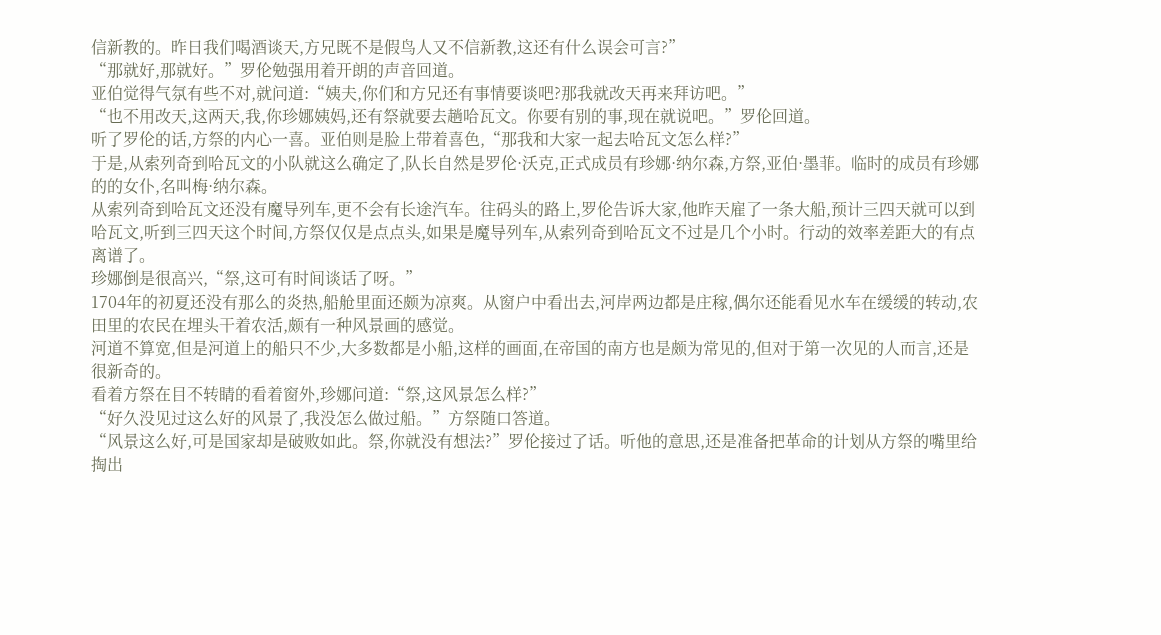信新教的。昨日我们喝酒谈天,方兄既不是假鸟人又不信新教,这还有什么误会可言?”
“那就好,那就好。”罗伦勉强用着开朗的声音回道。
亚伯觉得气氛有些不对,就问道:“姨夫,你们和方兄还有事情要谈吧?那我就改天再来拜访吧。”
“也不用改天,这两天,我,你珍娜姨妈,还有祭就要去趟哈瓦文。你要有别的事,现在就说吧。”罗伦回道。
听了罗伦的话,方祭的内心一喜。亚伯则是脸上带着喜色,“那我和大家一起去哈瓦文怎么样?”
于是,从索列奇到哈瓦文的小队就这么确定了,队长自然是罗伦·沃克,正式成员有珍娜·纳尔森,方祭,亚伯·墨菲。临时的成员有珍娜的的女仆,名叫梅·纳尔森。
从索列奇到哈瓦文还没有魔导列车,更不会有长途汽车。往码头的路上,罗伦告诉大家,他昨天雇了一条大船,预计三四天就可以到哈瓦文,听到三四天这个时间,方祭仅仅是点点头,如果是魔导列车,从索列奇到哈瓦文不过是几个小时。行动的效率差距大的有点离谱了。
珍娜倒是很高兴,“祭,这可有时间谈话了呀。”
1704年的初夏还没有那么的炎热,船舱里面还颇为凉爽。从窗户中看出去,河岸两边都是庄稼,偶尔还能看见水车在缓缓的转动,农田里的农民在埋头干着农活,颇有一种风景画的感觉。
河道不算宽,但是河道上的船只不少,大多数都是小船,这样的画面,在帝国的南方也是颇为常见的,但对于第一次见的人而言,还是很新奇的。
看着方祭在目不转睛的看着窗外,珍娜问道:“祭,这风景怎么样?”
“好久没见过这么好的风景了,我没怎么做过船。”方祭随口答道。
“风景这么好,可是国家却是破败如此。祭,你就没有想法?”罗伦接过了话。听他的意思,还是准备把革命的计划从方祭的嘴里给掏出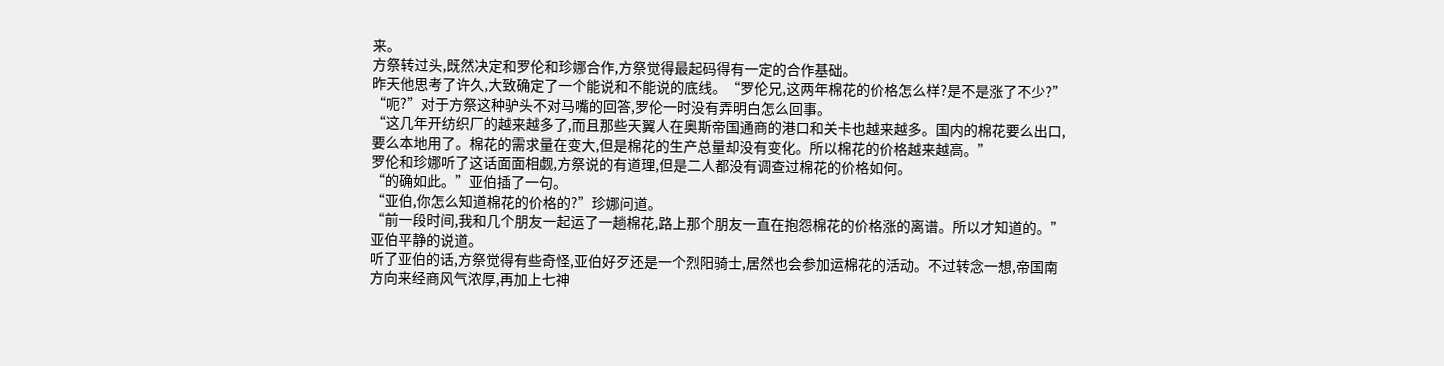来。
方祭转过头,既然决定和罗伦和珍娜合作,方祭觉得最起码得有一定的合作基础。
昨天他思考了许久,大致确定了一个能说和不能说的底线。“罗伦兄,这两年棉花的价格怎么样?是不是涨了不少?”
“呃?”对于方祭这种驴头不对马嘴的回答,罗伦一时没有弄明白怎么回事。
“这几年开纺织厂的越来越多了,而且那些天翼人在奥斯帝国通商的港口和关卡也越来越多。国内的棉花要么出口,要么本地用了。棉花的需求量在变大,但是棉花的生产总量却没有变化。所以棉花的价格越来越高。”
罗伦和珍娜听了这话面面相觑,方祭说的有道理,但是二人都没有调查过棉花的价格如何。
“的确如此。”亚伯插了一句。
“亚伯,你怎么知道棉花的价格的?”珍娜问道。
“前一段时间,我和几个朋友一起运了一趟棉花,路上那个朋友一直在抱怨棉花的价格涨的离谱。所以才知道的。”亚伯平静的说道。
听了亚伯的话,方祭觉得有些奇怪,亚伯好歹还是一个烈阳骑士,居然也会参加运棉花的活动。不过转念一想,帝国南方向来经商风气浓厚,再加上七神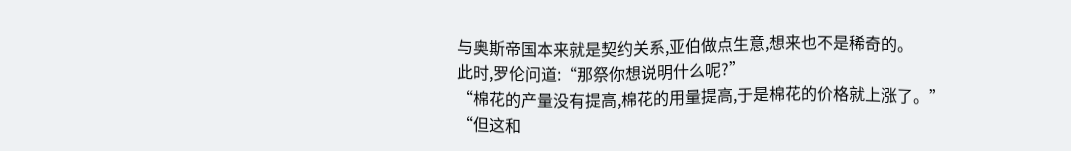与奥斯帝国本来就是契约关系,亚伯做点生意,想来也不是稀奇的。
此时,罗伦问道:“那祭你想说明什么呢?”
“棉花的产量没有提高,棉花的用量提高,于是棉花的价格就上涨了。”
“但这和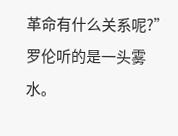革命有什么关系呢?”罗伦听的是一头雾水。